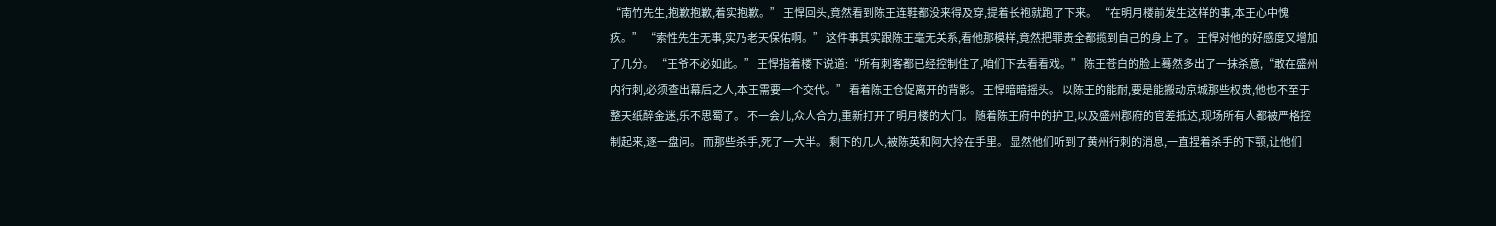“南竹先生,抱歉抱歉,着实抱歉。” 王悍回头,竟然看到陈王连鞋都没来得及穿,提着长袍就跑了下来。 “在明月楼前发生这样的事,本王心中愧疚。” “索性先生无事,实乃老天保佑啊。” 这件事其实跟陈王毫无关系,看他那模样,竟然把罪责全都揽到自己的身上了。 王悍对他的好感度又增加了几分。 “王爷不必如此。” 王悍指着楼下说道:“所有刺客都已经控制住了,咱们下去看看戏。” 陈王苍白的脸上蓦然多出了一抹杀意,“敢在盛州内行刺,必须查出幕后之人,本王需要一个交代。” 看着陈王仓促离开的背影。 王悍暗暗摇头。 以陈王的能耐,要是能搬动京城那些权贵,他也不至于整天纸醉金迷,乐不思蜀了。 不一会儿,众人合力,重新打开了明月楼的大门。 随着陈王府中的护卫,以及盛州郡府的官差抵达,现场所有人都被严格控制起来,逐一盘问。 而那些杀手,死了一大半。 剩下的几人,被陈英和阿大拎在手里。 显然他们听到了黄州行刺的消息,一直捏着杀手的下颚,让他们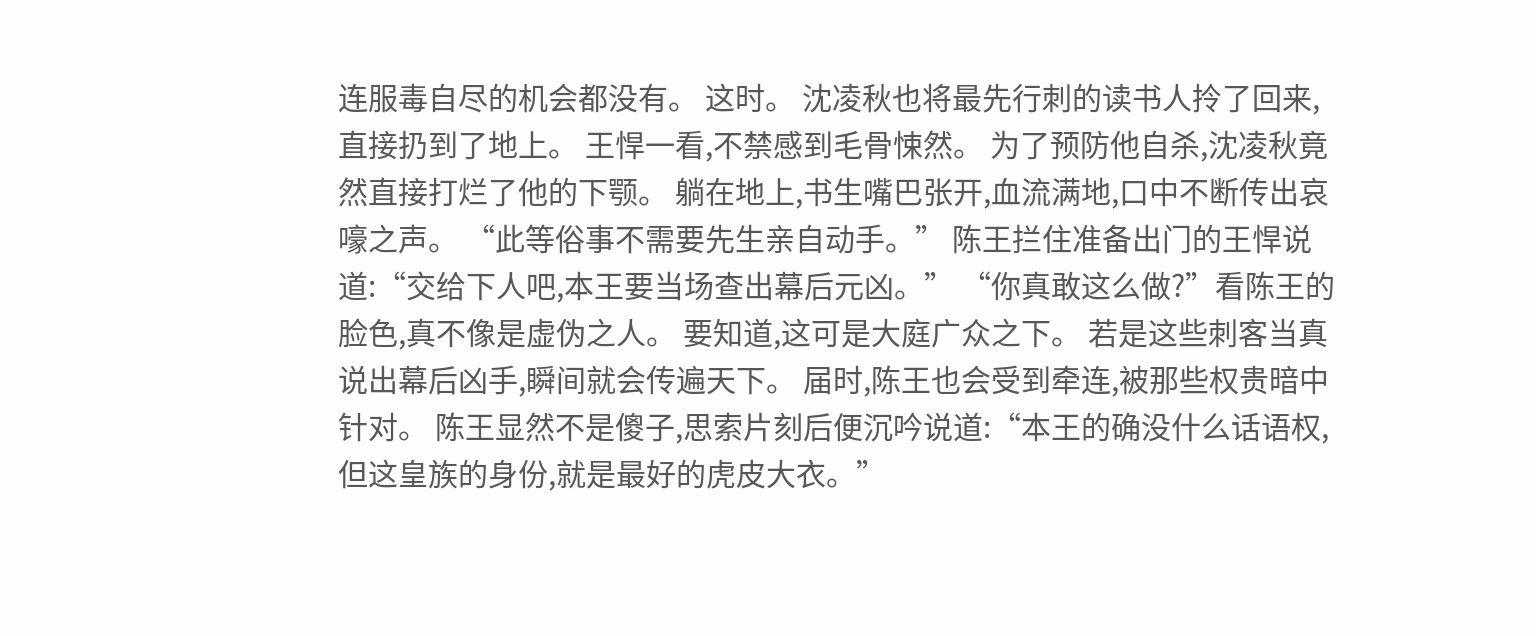连服毒自尽的机会都没有。 这时。 沈凌秋也将最先行刺的读书人拎了回来,直接扔到了地上。 王悍一看,不禁感到毛骨悚然。 为了预防他自杀,沈凌秋竟然直接打烂了他的下颚。 躺在地上,书生嘴巴张开,血流满地,口中不断传出哀嚎之声。 “此等俗事不需要先生亲自动手。” 陈王拦住准备出门的王悍说道:“交给下人吧,本王要当场查出幕后元凶。” “你真敢这么做?”看陈王的脸色,真不像是虚伪之人。 要知道,这可是大庭广众之下。 若是这些刺客当真说出幕后凶手,瞬间就会传遍天下。 届时,陈王也会受到牵连,被那些权贵暗中针对。 陈王显然不是傻子,思索片刻后便沉吟说道:“本王的确没什么话语权,但这皇族的身份,就是最好的虎皮大衣。”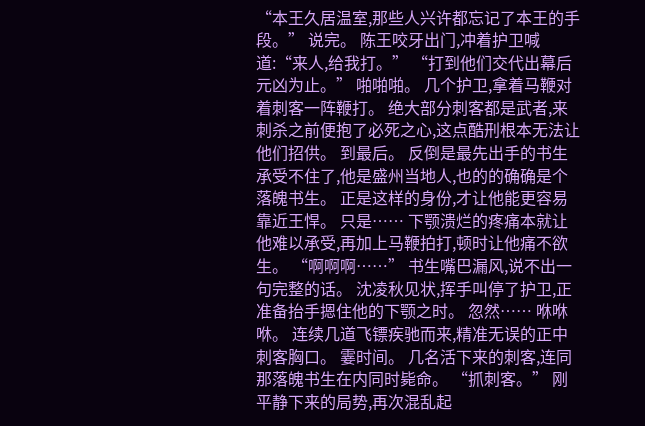“本王久居温室,那些人兴许都忘记了本王的手段。” 说完。 陈王咬牙出门,冲着护卫喊道:“来人,给我打。” “打到他们交代出幕后元凶为止。” 啪啪啪。 几个护卫,拿着马鞭对着刺客一阵鞭打。 绝大部分刺客都是武者,来刺杀之前便抱了必死之心,这点酷刑根本无法让他们招供。 到最后。 反倒是最先出手的书生承受不住了,他是盛州当地人,也的的确确是个落魄书生。 正是这样的身份,才让他能更容易靠近王悍。 只是…… 下颚溃烂的疼痛本就让他难以承受,再加上马鞭拍打,顿时让他痛不欲生。 “啊啊啊……” 书生嘴巴漏风,说不出一句完整的话。 沈凌秋见状,挥手叫停了护卫,正准备抬手摁住他的下颚之时。 忽然…… 咻咻咻。 连续几道飞镖疾驰而来,精准无误的正中刺客胸口。 霎时间。 几名活下来的刺客,连同那落魄书生在内同时毙命。 “抓刺客。” 刚平静下来的局势,再次混乱起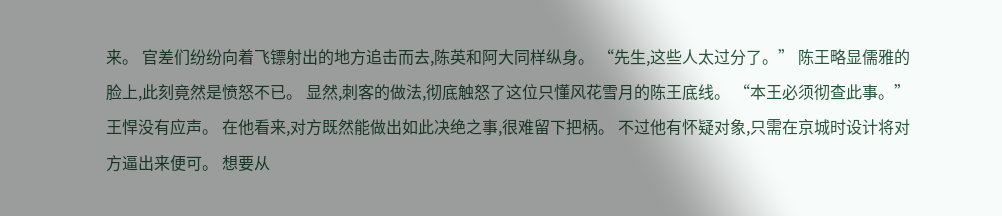来。 官差们纷纷向着飞镖射出的地方追击而去,陈英和阿大同样纵身。 “先生,这些人太过分了。” 陈王略显儒雅的脸上,此刻竟然是愤怒不已。 显然,刺客的做法,彻底触怒了这位只懂风花雪月的陈王底线。 “本王必须彻查此事。” 王悍没有应声。 在他看来,对方既然能做出如此决绝之事,很难留下把柄。 不过他有怀疑对象,只需在京城时设计将对方逼出来便可。 想要从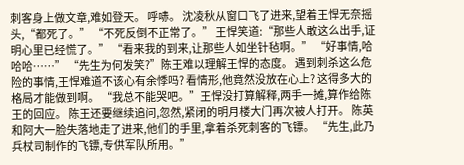刺客身上做文章,难如登天。 呼哧。 沈凌秋从窗口飞了进来,望着王悍无奈摇头,“都死了。” “不死反倒不正常了。” 王悍笑道:“那些人敢这么出手,证明心里已经慌了。” “看来我的到来,让那些人如坐针毡啊。” “好事情,哈哈哈……” “先生为何发笑?”陈王难以理解王悍的态度。 遇到刺杀这么危险的事情,王悍难道不该心有余悸吗? 看情形,他竟然没放在心上? 这得多大的格局才能做到啊。 “我总不能哭吧。”王悍没打算解释,两手一摊,算作给陈王的回应。 陈王还要继续追问,忽然,紧闭的明月楼大门再次被人打开。 陈英和阿大一脸失落地走了进来,他们的手里,拿着杀死刺客的飞镖。 “先生,此乃兵杖司制作的飞镖,专供军队所用。”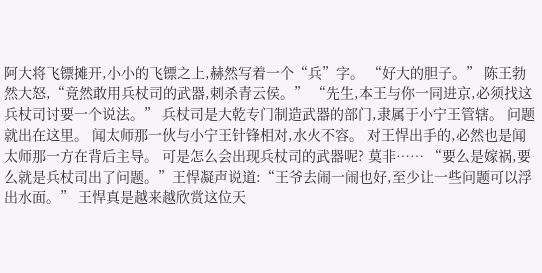阿大将飞镖摊开,小小的飞镖之上,赫然写着一个“兵”字。 “好大的胆子。” 陈王勃然大怒,“竟然敢用兵杖司的武器,刺杀青云侯。” “先生,本王与你一同进京,必须找这兵杖司讨要一个说法。” 兵杖司是大乾专门制造武器的部门,隶属于小宁王管辖。 问题就出在这里。 闻太师那一伙与小宁王针锋相对,水火不容。 对王悍出手的,必然也是闻太师那一方在背后主导。 可是怎么会出现兵杖司的武器呢? 莫非…… “要么是嫁祸,要么就是兵杖司出了问题。”王悍凝声说道:“王爷去闹一闹也好,至少让一些问题可以浮出水面。” 王悍真是越来越欣赏这位天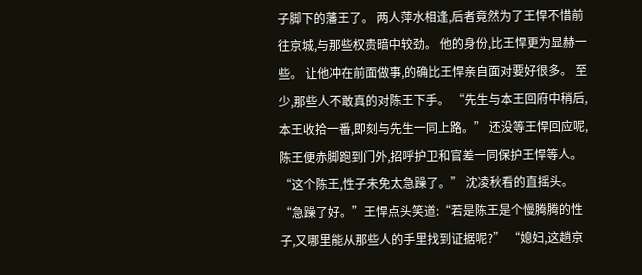子脚下的藩王了。 两人萍水相逢,后者竟然为了王悍不惜前往京城,与那些权贵暗中较劲。 他的身份,比王悍更为显赫一些。 让他冲在前面做事,的确比王悍亲自面对要好很多。 至少,那些人不敢真的对陈王下手。 “先生与本王回府中稍后,本王收拾一番,即刻与先生一同上路。” 还没等王悍回应呢,陈王便赤脚跑到门外,招呼护卫和官差一同保护王悍等人。 “这个陈王,性子未免太急躁了。” 沈凌秋看的直摇头。 “急躁了好。”王悍点头笑道:“若是陈王是个慢腾腾的性子,又哪里能从那些人的手里找到证据呢?” “媳妇,这趟京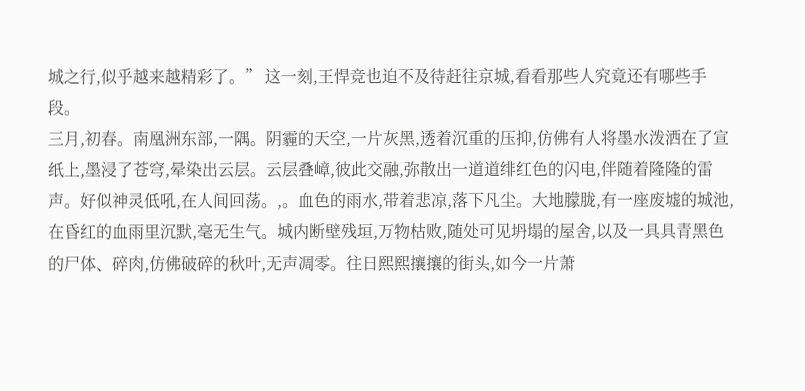城之行,似乎越来越精彩了。” 这一刻,王悍竞也迫不及待赶往京城,看看那些人究竟还有哪些手段。
三月,初春。南凰洲东部,一隅。阴霾的天空,一片灰黑,透着沉重的压抑,仿佛有人将墨水泼洒在了宣纸上,墨浸了苍穹,晕染出云层。云层叠嶂,彼此交融,弥散出一道道绯红色的闪电,伴随着隆隆的雷声。好似神灵低吼,在人间回荡。,。血色的雨水,带着悲凉,落下凡尘。大地朦胧,有一座废墟的城池,在昏红的血雨里沉默,毫无生气。城内断壁残垣,万物枯败,随处可见坍塌的屋舍,以及一具具青黑色的尸体、碎肉,仿佛破碎的秋叶,无声凋零。往日熙熙攘攘的街头,如今一片萧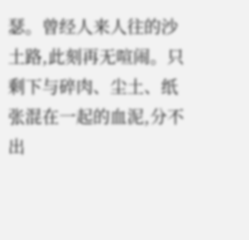瑟。曾经人来人往的沙土路,此刻再无喧闹。只剩下与碎肉、尘土、纸张混在一起的血泥,分不出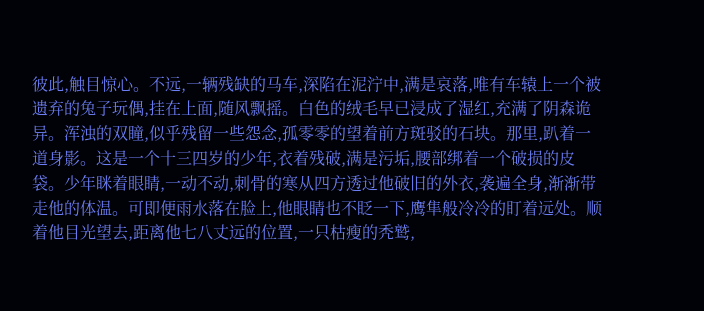彼此,触目惊心。不远,一辆残缺的马车,深陷在泥泞中,满是哀落,唯有车辕上一个被遗弃的兔子玩偶,挂在上面,随风飘摇。白色的绒毛早已浸成了湿红,充满了阴森诡异。浑浊的双瞳,似乎残留一些怨念,孤零零的望着前方斑驳的石块。那里,趴着一道身影。这是一个十三四岁的少年,衣着残破,满是污垢,腰部绑着一个破损的皮袋。少年眯着眼睛,一动不动,刺骨的寒从四方透过他破旧的外衣,袭遍全身,渐渐带走他的体温。可即便雨水落在脸上,他眼睛也不眨一下,鹰隼般冷冷的盯着远处。顺着他目光望去,距离他七八丈远的位置,一只枯瘦的秃鹫,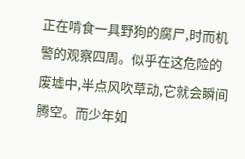正在啃食一具野狗的腐尸,时而机警的观察四周。似乎在这危险的废墟中,半点风吹草动,它就会瞬间腾空。而少年如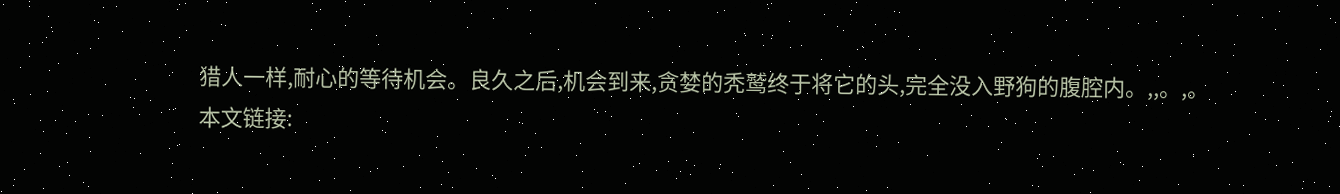猎人一样,耐心的等待机会。良久之后,机会到来,贪婪的秃鹫终于将它的头,完全没入野狗的腹腔内。,,。,。
本文链接: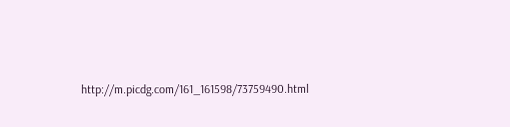http://m.picdg.com/161_161598/73759490.html